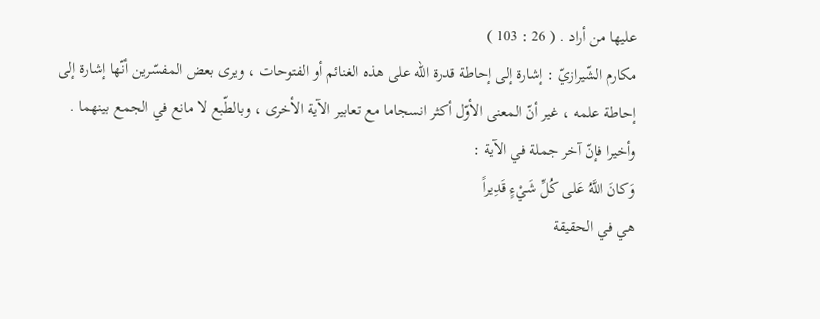عليها من أراد . ( 26 : 103 )
مكارم الشّيرازيّ : إشارة إلى إحاطة قدرة اللّه على هذه الغنائم أو الفتوحات ، ويرى بعض المفسّرين أنّها إشارة إلى إحاطة علمه ، غير أنّ المعنى الأوّل أكثر انسجاما مع تعابير الآية الأخرى ، وبالطّبع لا مانع في الجمع بينهما .
وأخيرا فإنّ آخر جملة في الآية :
وَكانَ اللَّهُ عَلى كُلِّ شَيْءٍ قَدِيراً
هي في الحقيقة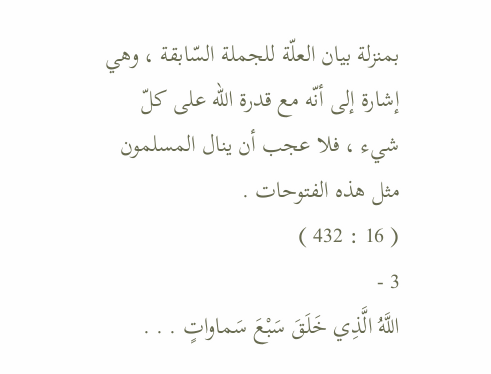بمنزلة بيان العلّة للجملة السّابقة ، وهي إشارة إلى أنّه مع قدرة اللّه على كلّ شيء ، فلا عجب أن ينال المسلمون مثل هذه الفتوحات .
( 16 : 432 )
3 -
اللَّهُ الَّذِي خَلَقَ سَبْعَ سَماواتٍ . . .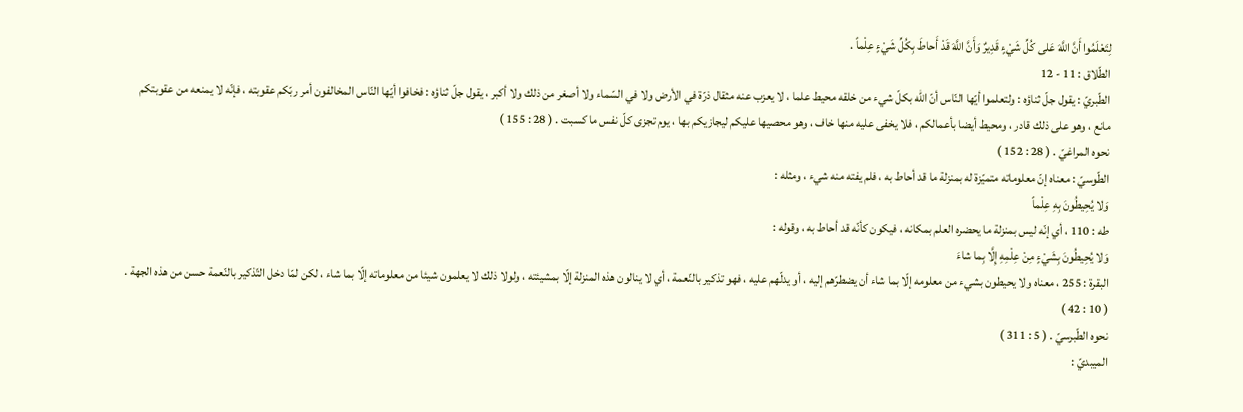لِتَعْلَمُوا أَنَّ اللَّهَ عَلى كُلِّ شَيْءٍ قَدِيرٌ وَأَنَّ اللَّهَ قَدْ أَحاطَ بِكُلِّ شَيْءٍ عِلْماً .
الطّلاق : 11 - 12
الطّبريّ : يقول جلّ ثناؤه : ولتعلموا أيّها النّاس أنّ اللّه بكلّ شيء من خلقه محيط علما ، لا يعزب عنه مثقال ذرّة في الأرض ولا في السّماء ولا أصغر من ذلك ولا أكبر ، يقول جلّ ثناؤه : فخافوا أيّها النّاس المخالفون أمر ربّكم عقوبته ، فإنّه لا يمنعه من عقوبتكم مانع ، وهو على ذلك قادر ، ومحيط أيضا بأعمالكم ، فلا يخفى عليه منها خاف ، وهو محصيها عليكم ليجازيكم بها ، يوم تجزى كلّ نفس ما كسبت . ( 28 : 155 )
نحوه المراغيّ . ( 28 : 152 )
الطّوسيّ : معناه إنّ معلوماته متميّزة له بمنزلة ما قد أحاط به ، فلم يفته منه شيء ، ومثله :
وَلا يُحِيطُونَ بِهِ عِلْماً
طه : 110 ، أي إنّه ليس بمنزلة ما يحضره العلم بمكانه ، فيكون كأنّه قد أحاط به ، وقوله :
وَلا يُحِيطُونَ بِشَيْءٍ مِنْ عِلْمِهِ إِلَّا بِما شاءَ
البقرة : 255 ، معناه ولا يحيطون بشيء من معلومه إلّا بما شاء أن يضطرّهم إليه ، أو يدلّهم عليه ، فهو تذكير بالنّعمة ، أي لا ينالون هذه المنزلة إلّا بمشيئته ، ولولا ذلك لا يعلمون شيئا من معلوماته إلّا بما شاء ، لكن لمّا دخل التّذكير بالنّعمة حسن من هذه الجهة . ( 10 : 42 )
نحوه الطّبرسيّ . ( 5 : 311 )
الميبديّ :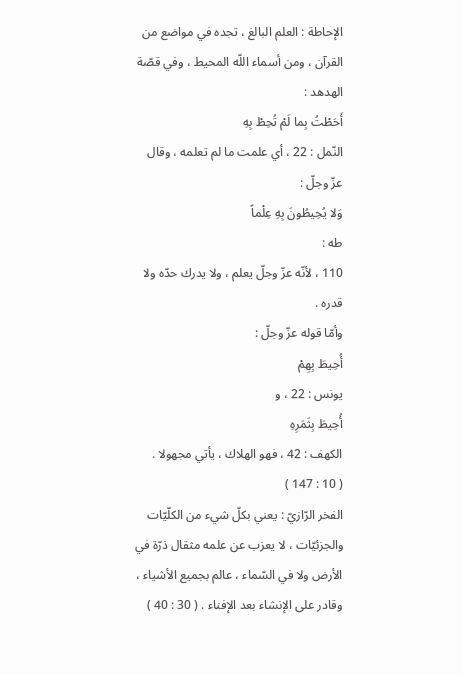الإحاطة : العلم البالغ ، تجده في مواضع من القرآن ، ومن أسماء اللّه المحيط ، وفي قصّة الهدهد :
أَحَطْتُ بِما لَمْ تُحِطْ بِهِ
النّمل : 22 ، أي علمت ما لم تعلمه ، وقال عزّ وجلّ :
وَلا يُحِيطُونَ بِهِ عِلْماً
طه :
110 ، لأنّه عزّ وجلّ يعلم ، ولا يدرك حدّه ولا قدره .
وأمّا قوله عزّ وجلّ :
أُحِيطَ بِهِمْ
يونس : 22 ، و
أُحِيطَ بِثَمَرِهِ
الكهف : 42 ، فهو الهلاك ، يأتي مجهولا .
( 10 : 147 )
الفخر الرّازيّ : يعني بكلّ شيء من الكلّيّات والجزئيّات ، لا يعزب عن علمه مثقال ذرّة في الأرض ولا في السّماء ، عالم بجميع الأشياء ، وقادر على الإنشاء بعد الإفناء . ( 30 : 40 )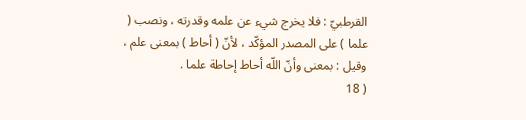القرطبيّ : فلا يخرج شيء عن علمه وقدرته ، ونصب ( علما ) على المصدر المؤكّد ، لأنّ ( أحاط ) بمعنى علم ، وقيل : بمعنى وأنّ اللّه أحاط إحاطة علما .
( 18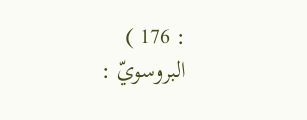: 176 )
البروسويّ :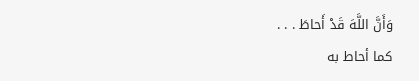وَأَنَّ اللَّهَ قَدْ أَحاطَ . . .
كما أحاط به